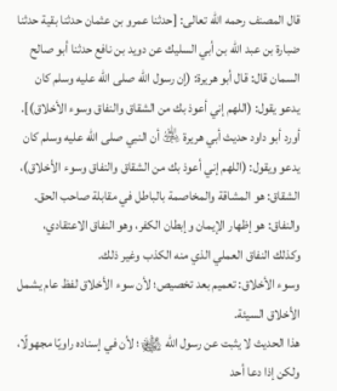قال المصنف رحمه الله تعالى: [حدثنا عمرو بن عثمان حدثنا بقية حدثنا ضبارة بن عبد الله بن أبي السليك عن دويد بن نافع حدثنا أبو صالح السمان قال: قال أبو هريرة: (إن رسول الله صلى الله عليه وسلم كان يدعو يقول: (اللهم إني أعوذ بك من الشقاق والنفاق وسوء الأخلاق)].
أورد أبو داود حديث أبي هريرة ﵁ أن النبي صلى الله عليه وسلم كان يدعو ويقول: (اللهم إني أعوذ بك من الشقاق والنفاق وسوء الأخلاق)، الشقاق: هو المشاقة والمخاصمة بالباطل في مقابلة صاحب الحق.
والنفاق: هو إظهار الإيمان وإبطان الكفر، وهو النفاق الاعتقادي، وكذلك النفاق العملي الذي منه الكذب وغير ذلك.
وسوء الأخلاق: تعميم بعد تخصيص؛ لأن سوء الأخلاق لفظ عام يشمل الأخلاق السيئة.
هذا الحديث لا يثبت عن رسول الله ﵊؛ لأن في إسناده راويًا مجهولًا، ولكن إذا دعا أحد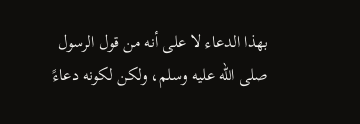بهذا الدعاء لا على أنه من قول الرسول صلى الله عليه وسلم، ولكن لكونه دعاءً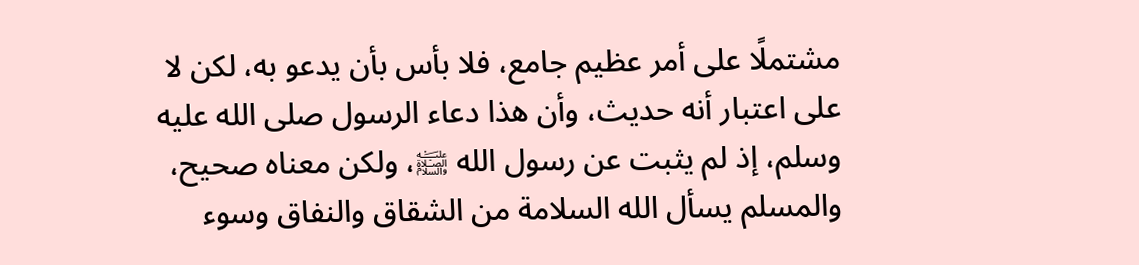مشتملًا على أمر عظيم جامع، فلا بأس بأن يدعو به، لكن لا على اعتبار أنه حديث، وأن هذا دعاء الرسول صلى الله عليه وسلم، إذ لم يثبت عن رسول الله ﵊، ولكن معناه صحيح، والمسلم يسأل الله السلامة من الشقاق والنفاق وسوء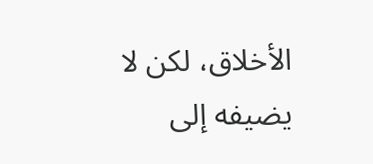الأخلاق، لكن لا يضيفه إلى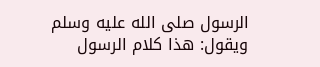الرسول صلى الله عليه وسلم ويقول: هذا كلام الرسول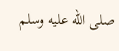صلى الله عليه وسلم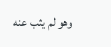وهو لم يثب عنه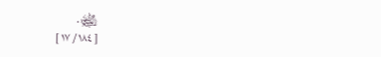﵊.
[ ١٨٤ / ١٧ ]